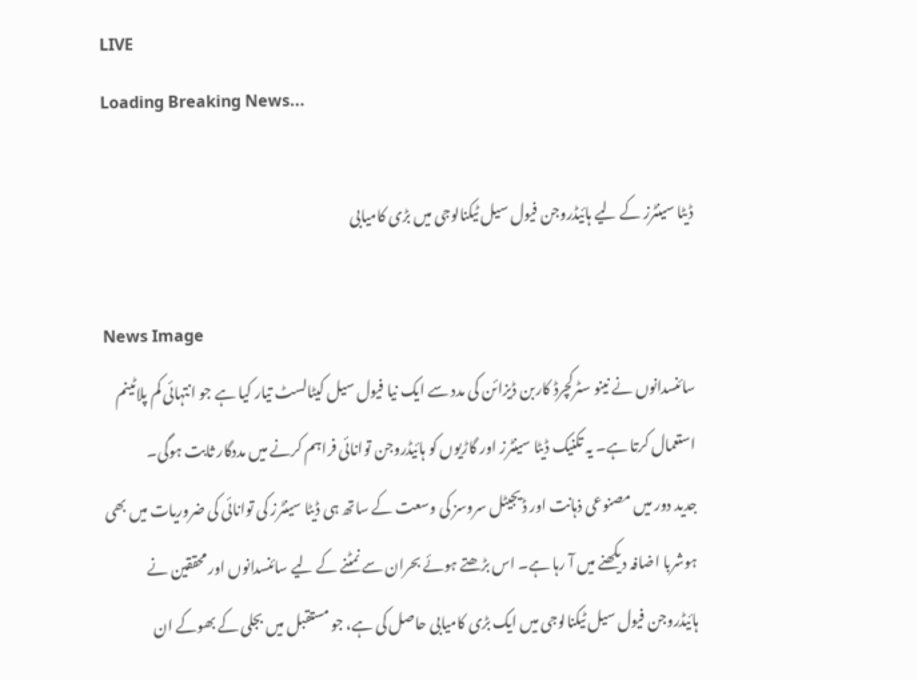LIVE
Loading Breaking News...

ڈیٹا سینٹرز کے لیے ہائیڈروجن فیول سیل ٹیکنالوجی میں بڑی کامیابی

News Image
سائنسدانوں نے نینو سٹرکچرڈ کاربن ڈیزائن کی مدد سے ایک نیا فیول سیل کیٹالسٹ تیار کیا ہے جو انتہائی کم پلاٹینم استعمال کرتا ہے۔ یہ تکنیک ڈیٹا سینٹرز اور گاڑیوں کو ہائیڈروجن توانائی فراہم کرنے میں مددگار ثابت ہوگی۔
جدید دور میں مصنوعی ذہانت اور ڈیجیٹل سروسز کی وسعت کے ساتھ ہی ڈیٹا سینٹرز کی توانائی کی ضروریات میں بھی ہوشربا اضافہ دیکھنے میں آ رہا ہے۔ اس بڑھتے ہوئے بحران سے نمٹنے کے لیے سائنسدانوں اور محققین نے ہائیڈروجن فیول سیل ٹیکنالوجی میں ایک بڑی کامیابی حاصل کی ہے، جو مستقبل میں بجلی کے بھوکے ان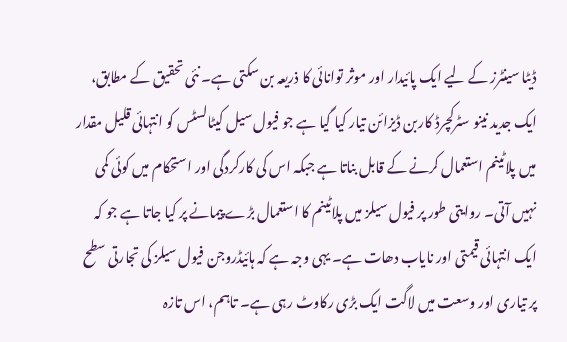ڈیٹا سینٹرز کے لیے ایک پائیدار اور موثر توانائی کا ذریعہ بن سکتی ہے۔ نئی تحقیق کے مطابق، ایک جدید نینو سٹرکچرڈ کاربن ڈیزائن تیار کیا گیا ہے جو فیول سیل کیٹالسٹس کو انتہائی قلیل مقدار میں پلاٹینم استعمال کرنے کے قابل بناتا ہے جبکہ اس کی کارکردگی اور استحکام میں کوئی کمی نہیں آتی۔ روایتی طور پر فیول سیلز میں پلاٹینم کا استعمال بڑے پیمانے پر کیا جاتا ہے جو کہ ایک انتہائی قیمتی اور نایاب دھات ہے۔ یہی وجہ ہے کہ ہائیڈروجن فیول سیلز کی تجارتی سطح پر تیاری اور وسعت میں لاگت ایک بڑی رکاوٹ رہی ہے۔ تاہم، اس تازہ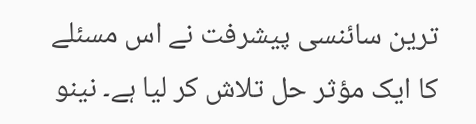ترین سائنسی پیشرفت نے اس مسئلے کا ایک مؤثر حل تلاش کر لیا ہے۔ نینو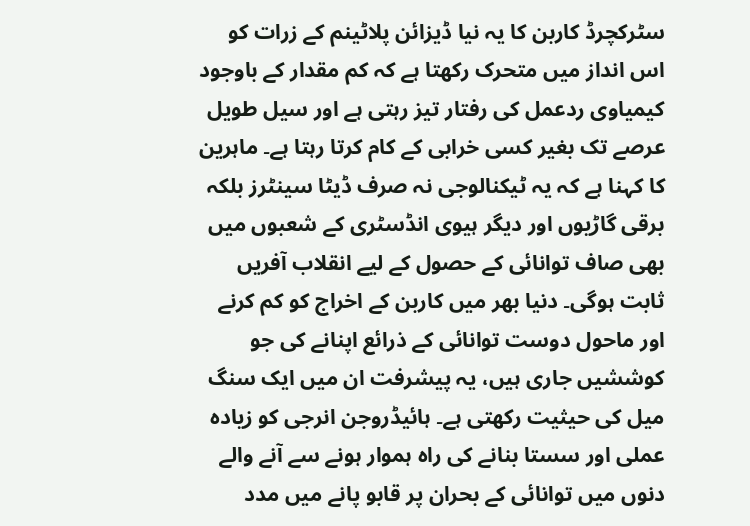سٹرکچرڈ کاربن کا یہ نیا ڈیزائن پلاٹینم کے زرات کو اس انداز میں متحرک رکھتا ہے کہ کم مقدار کے باوجود کیمیاوی ردعمل کی رفتار تیز رہتی ہے اور سیل طویل عرصے تک بغیر کسی خرابی کے کام کرتا رہتا ہے۔ ماہرین کا کہنا ہے کہ یہ ٹیکنالوجی نہ صرف ڈیٹا سینٹرز بلکہ برقی گاڑیوں اور دیگر ہیوی انڈسٹری کے شعبوں میں بھی صاف توانائی کے حصول کے لیے انقلاب آفریں ثابت ہوگی۔ دنیا بھر میں کاربن کے اخراج کو کم کرنے اور ماحول دوست توانائی کے ذرائع اپنانے کی جو کوششیں جاری ہیں، یہ پیشرفت ان میں ایک سنگ میل کی حیثیت رکھتی ہے۔ ہائیڈروجن انرجی کو زیادہ عملی اور سستا بنانے کی راہ ہموار ہونے سے آنے والے دنوں میں توانائی کے بحران پر قابو پانے میں مدد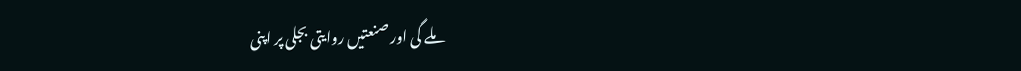ملے گی اور صنعتیں روایتی بجلی پر اپنی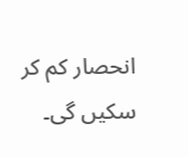انحصار کم کر سکیں گی۔